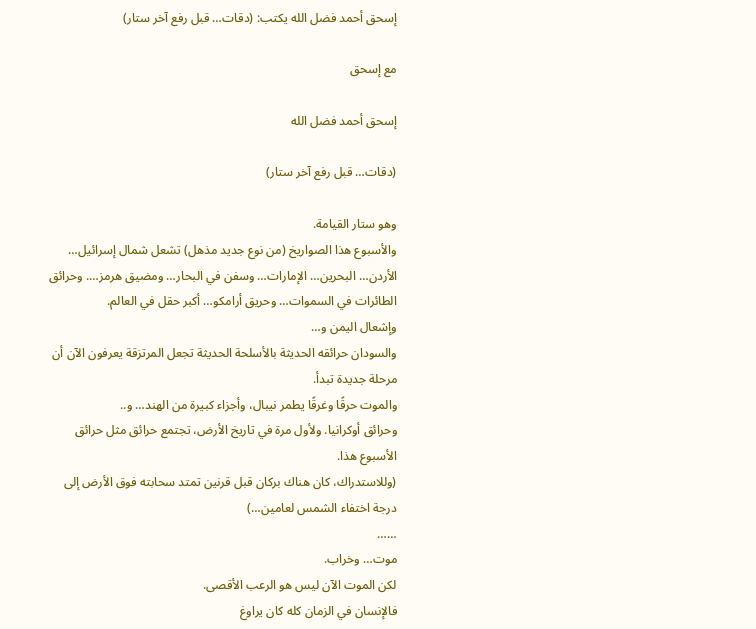إسحق أحمد فضل الله يكتب: (دقات… قبل رفع آخر ستار)

مع إسحق

إسحق أحمد فضل الله

(دقات… قبل رفع آخر ستار)

وهو ستار القيامة.
والأسبوع هذا الصواريخ (من نوع جديد مذهل) تشعل شمال إسرائيل… الأردن… البحرين… الإمارات… وسفن في البحار… ومضيق هرمز…. وحرائق الطائرات في السموات… وحريق أرامكو… أكبر حقل في العالم.
وإشعال اليمن و…
والسودان حرائقه الحديثة بالأسلحة الحديثة تجعل المرتزقة يعرفون الآن أن مرحلة جديدة تبدأ.
والموت حرقًا وغرقًا يطمر نيبال، وأجزاء كبيرة من الهند… و..
وحرائق أوكرانيا. ولأول مرة في تاريخ الأرض، تجتمع حرائق مثل حرائق الأسبوع هذا.
(وللاستدراك، كان هناك بركان قبل قرنين تمتد سحابته فوق الأرض إلى درجة اختفاء الشمس لعامين…)
……
موت… وخراب.
لكن الموت الآن ليس هو الرعب الأقصى.
فالإنسان في الزمان كله كان يراوغ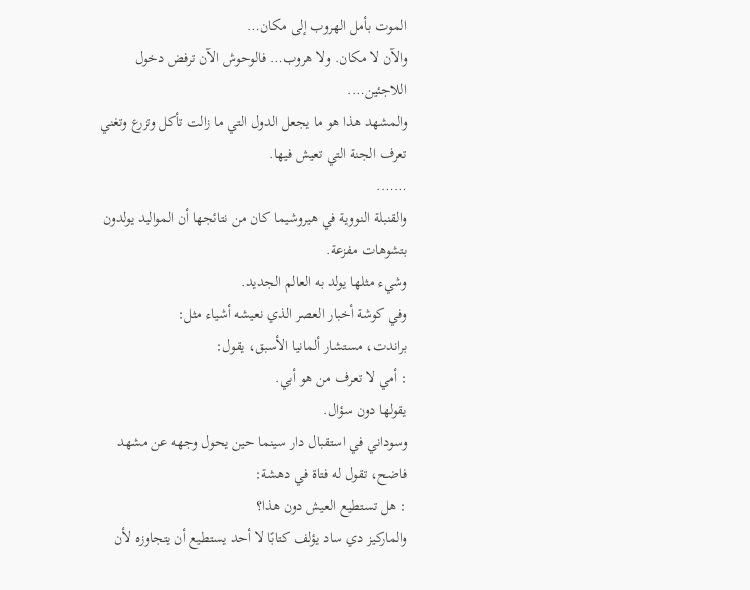الموت بأمل الهروب إلى مكان…
والآن لا مكان. ولا هروب… فالوحوش الآن ترفض دخول اللاجئين….
والمشهد هذا هو ما يجعل الدول التي ما زالت تأكل وتزرع وتغني تعرف الجنة التي تعيش فيها.
…….
والقنبلة النووية في هيروشيما كان من نتائجها أن المواليد يولدون بتشوهات مفزعة.
وشيء مثلها يولد به العالم الجديد.
وفي كوشة أخبار العصر الذي نعيشه أشياء مثل:
براندت، مستشار ألمانيا الأسبق، يقول:
: أمي لا تعرف من هو أبي.
يقولها دون سؤال.
وسوداني في استقبال دار سينما حين يحول وجهه عن مشهد فاضح، تقول له فتاة في دهشة:
: هل تستطيع العيش دون هذا؟
والماركيز دي ساد يؤلف كتابًا لا أحد يستطيع أن يتجاوزه لأن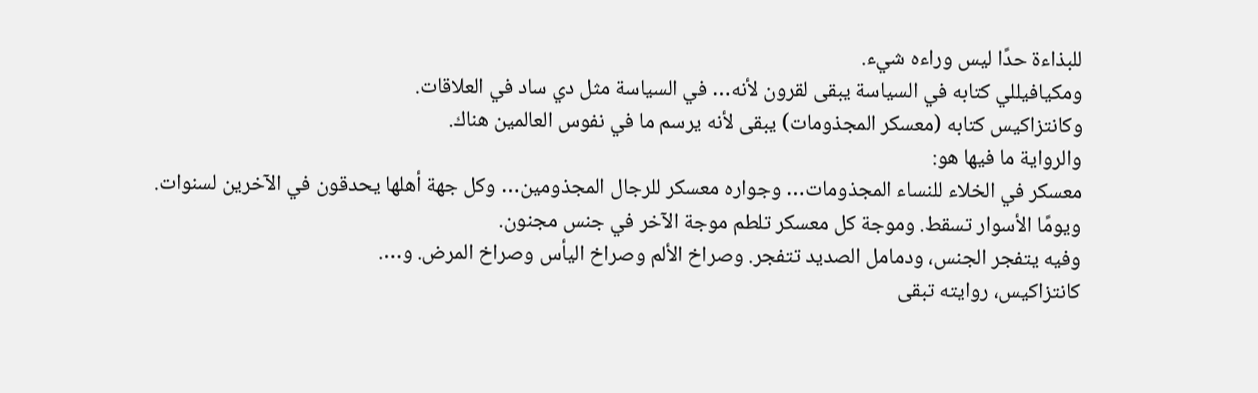للبذاءة حدًا ليس وراءه شيء.
ومكيافيللي كتابه في السياسة يبقى لقرون لأنه… في السياسة مثل دي ساد في العلاقات.
وكانتزاكيس كتابه (معسكر المجذومات) يبقى لأنه يرسم ما في نفوس العالمين هناك.
والرواية ما فيها هو:
معسكر في الخلاء للنساء المجذومات… وجواره معسكر للرجال المجذومين… وكل جهة أهلها يحدقون في الآخرين لسنوات.
ويومًا الأسوار تسقط. وموجة كل معسكر تلطم موجة الآخر في جنس مجنون.
وفيه يتفجر الجنس، ودمامل الصديد تتفجر. وصراخ الألم وصراخ اليأس وصراخ المرض. و….
كانتزاكيس، روايته تبقى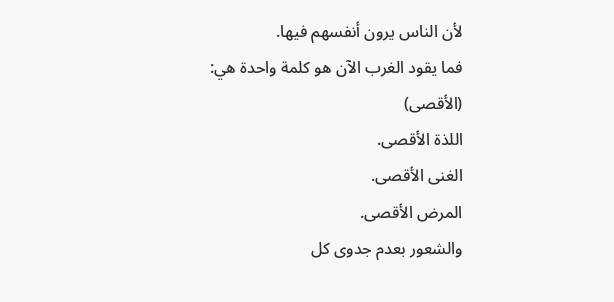لأن الناس يرون أنفسهم فيها.
فما يقود الغرب الآن هو كلمة واحدة هي:
(الأقصى)
اللذة الأقصى.
الغنى الأقصى.
المرض الأقصى.
والشعور بعدم جدوى كل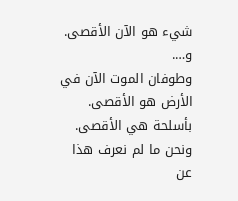شيء هو الآن الأقصى.
و….
وطوفان الموت الآن في الأرض هو الأقصى.
بأسلحة هي الأقصى.
ونحن ما لم نعرف هذا عن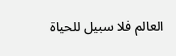العالم فلا سبيل للحياة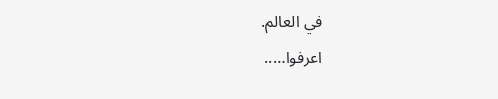في العالم.
اعرفوا…..